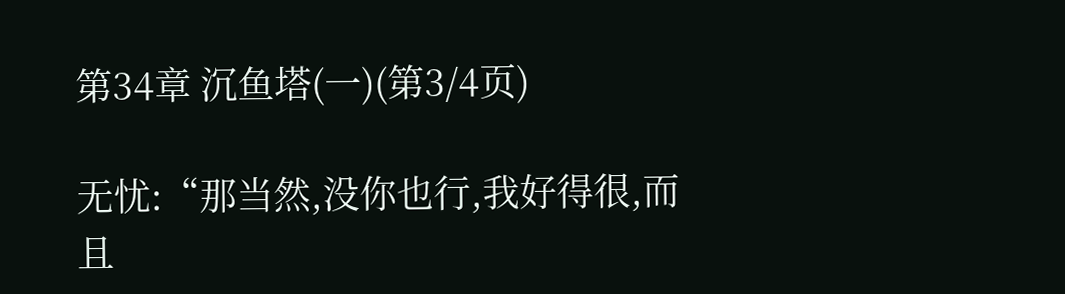第34章 沉鱼塔(一)(第3/4页)

无忧:“那当然,没你也行,我好得很,而且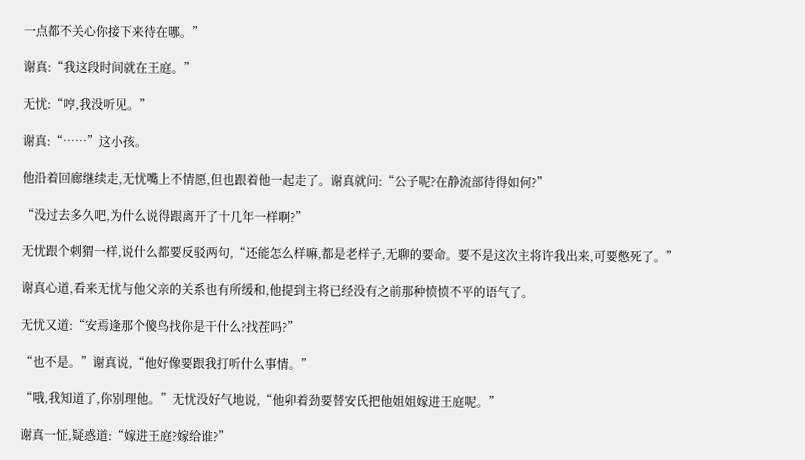一点都不关心你接下来待在哪。”

谢真:“我这段时间就在王庭。”

无忧:“哼,我没听见。”

谢真:“……”这小孩。

他沿着回廊继续走,无忧嘴上不情愿,但也跟着他一起走了。谢真就问:“公子呢?在静流部待得如何?”

“没过去多久吧,为什么说得跟离开了十几年一样啊?”

无忧跟个刺猬一样,说什么都要反驳两句,“还能怎么样嘛,都是老样子,无聊的要命。要不是这次主将许我出来,可要憋死了。”

谢真心道,看来无忧与他父亲的关系也有所缓和,他提到主将已经没有之前那种愤愤不平的语气了。

无忧又道:“安焉逢那个傻鸟找你是干什么?找茬吗?”

“也不是。”谢真说,“他好像要跟我打听什么事情。”

“哦,我知道了,你别理他。”无忧没好气地说,“他卯着劲要替安氏把他姐姐嫁进王庭呢。”

谢真一怔,疑惑道:“嫁进王庭?嫁给谁?”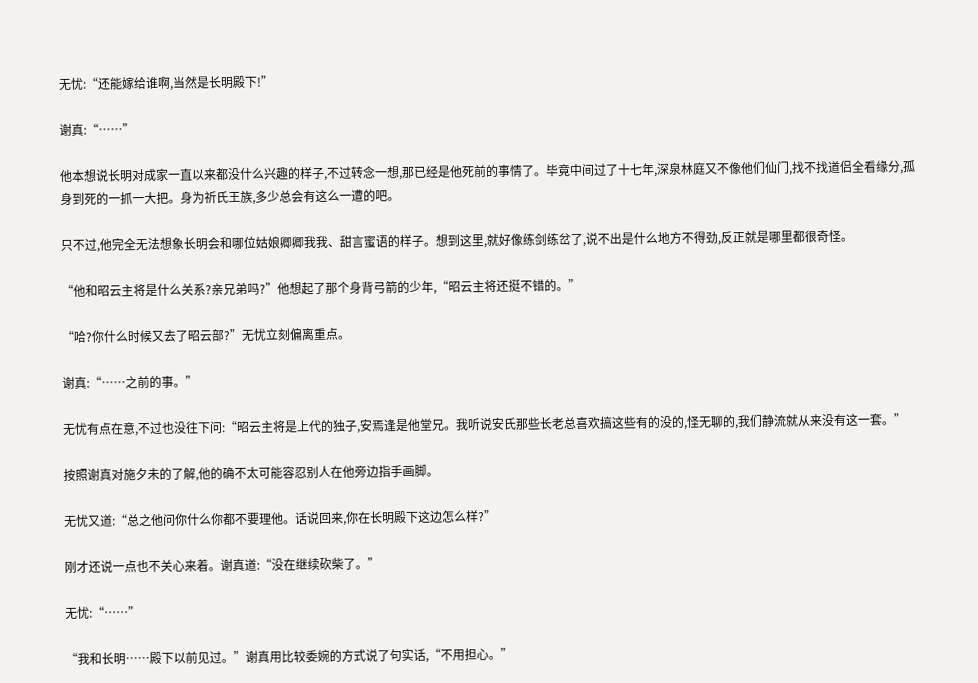无忧:“还能嫁给谁啊,当然是长明殿下!”

谢真:“……”

他本想说长明对成家一直以来都没什么兴趣的样子,不过转念一想,那已经是他死前的事情了。毕竟中间过了十七年,深泉林庭又不像他们仙门,找不找道侣全看缘分,孤身到死的一抓一大把。身为祈氏王族,多少总会有这么一遭的吧。

只不过,他完全无法想象长明会和哪位姑娘卿卿我我、甜言蜜语的样子。想到这里,就好像练剑练岔了,说不出是什么地方不得劲,反正就是哪里都很奇怪。

“他和昭云主将是什么关系?亲兄弟吗?”他想起了那个身背弓箭的少年,“昭云主将还挺不错的。”

“哈?你什么时候又去了昭云部?”无忧立刻偏离重点。

谢真:“……之前的事。”

无忧有点在意,不过也没往下问:“昭云主将是上代的独子,安焉逢是他堂兄。我听说安氏那些长老总喜欢搞这些有的没的,怪无聊的,我们静流就从来没有这一套。”

按照谢真对施夕未的了解,他的确不太可能容忍别人在他旁边指手画脚。

无忧又道:“总之他问你什么你都不要理他。话说回来,你在长明殿下这边怎么样?”

刚才还说一点也不关心来着。谢真道:“没在继续砍柴了。”

无忧:“……”

“我和长明……殿下以前见过。”谢真用比较委婉的方式说了句实话,“不用担心。”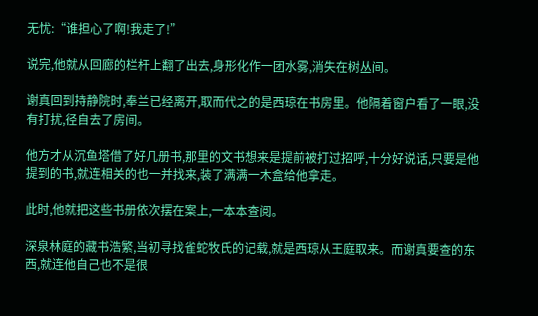无忧:“谁担心了啊!我走了!”

说完,他就从回廊的栏杆上翻了出去,身形化作一团水雾,消失在树丛间。

谢真回到持静院时,奉兰已经离开,取而代之的是西琼在书房里。他隔着窗户看了一眼,没有打扰,径自去了房间。

他方才从沉鱼塔借了好几册书,那里的文书想来是提前被打过招呼,十分好说话,只要是他提到的书,就连相关的也一并找来,装了满满一木盒给他拿走。

此时,他就把这些书册依次摆在案上,一本本查阅。

深泉林庭的藏书浩繁,当初寻找雀蛇牧氏的记载,就是西琼从王庭取来。而谢真要查的东西,就连他自己也不是很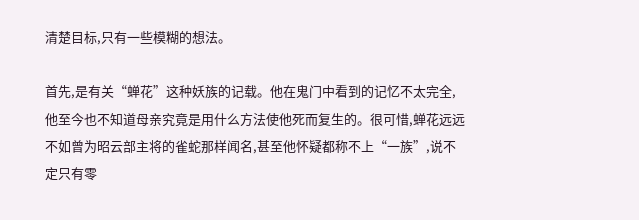清楚目标,只有一些模糊的想法。

首先,是有关“蝉花”这种妖族的记载。他在鬼门中看到的记忆不太完全,他至今也不知道母亲究竟是用什么方法使他死而复生的。很可惜,蝉花远远不如曾为昭云部主将的雀蛇那样闻名,甚至他怀疑都称不上“一族”,说不定只有零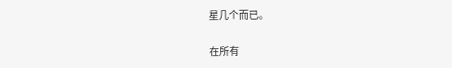星几个而已。

在所有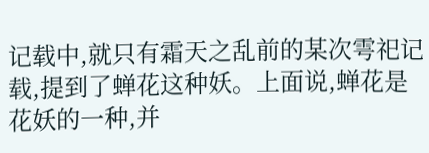记载中,就只有霜天之乱前的某次雩祀记载,提到了蝉花这种妖。上面说,蝉花是花妖的一种,并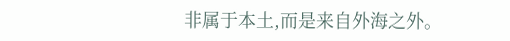非属于本土,而是来自外海之外。